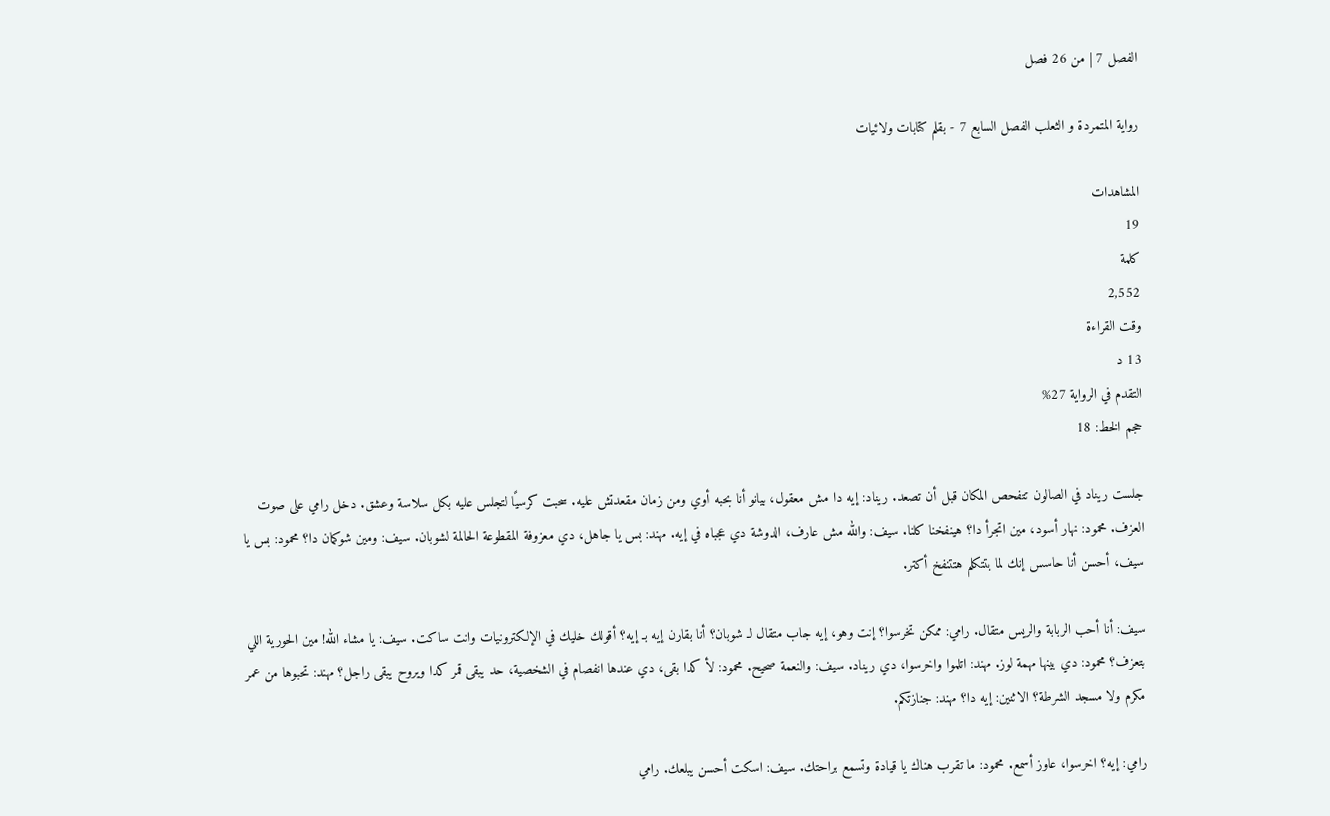الفصل 7 | من 26 فصل

رواية المتمردة و الثعلب الفصل السابع 7 - بقلم كتابات ولائيات

المشاهدات
19
كلمة
2,552
وقت القراءة
13 د
التقدم في الرواية 27%
حجم الخط: 18

جلست ريناد في الصالون تتفحص المكان قبل أن تصعد. ريناد: إيه دا مش معقول، بيانو أنا بحبه أوي ومن زمان مقعدتش عليه. سحبت كرسيًا لتجلس عليه بكل سلاسة وعشق. دخل رامي على صوت العزف. محمود: نهار أسود، مين اتجرأ دا؟ هينفخنا كلنا. سيف: والله مش عارف، الدوشة دي عجباه في إيه. مهند: بس يا جاهل، دي معزوفة المقطوعة الحالمة لشوبان. سيف: ومين شوكمان دا؟ محمود: بس يا سيف، أحسن أنا حاسس إنك لما بتتكلم هتتنفخ أكتر.

سيف: أنا أحب الربابة والريس متقال. رامي: ممكن تخرسوا؟ إنت وهو، إيه جاب متقال لـ شوبان؟ أنا بقارن إيه بـ إيه؟ أقولك خليك في الإلكترونيات وانت ساكت. سيف: يا مشاء الله! مين الحورية اللي بتعزف؟ محمود: دي بينها مهمة لوز. مهند: اتلموا واخرسوا، دي ريناد. سيف: والنعمة صحيح. محمود: لأ كدا بقى، دي عندها انفصام في الشخصية، حد يبقى قمر كدا ويروح يبقى راجل؟ مهند: تحبوها من عمر مكرم ولا مسجد الشرطة؟ الاثنين: إيه دا؟ مهند: جنازتكم.

رامي: إيه؟ اخرسوا، عاوز أسمع. محمود: ما تقرب هناك يا قيادة وتسمع براحتك. سيف: اسكت أحسن يبلعك. رامي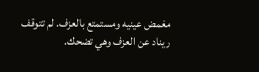مغمض عينيه ومستمتع بالعزف. لم تتوقف ريناد عن العزف وهي تضحك.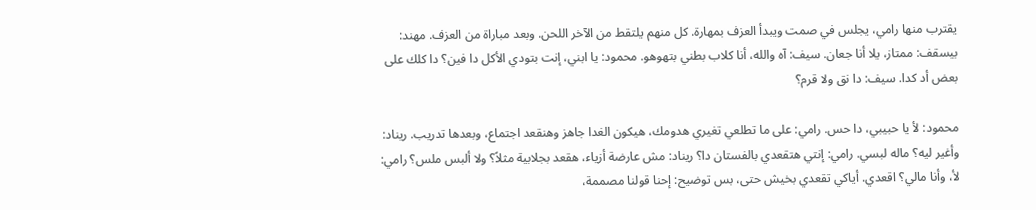يقترب منها رامي، يجلس في صمت ويبدأ العزف بمهارة. كل منهم يلتقط من الآخر اللحن. وبعد مباراة من العزف. مهند: بيسقف: ممتاز، يلا أنا جعان. سيف: آه والله، أنا كلاب بطني بتهوهو. محمود: يا ابني، إنت بتودي الأكل دا فين؟ دا كلك على بعض أد كدا. سيف: دا نق ولا قرم؟

محمود: لأ يا حبيبي، دا حس. رامي: على ما تطلعي تغيري هدومك، هيكون الغدا جاهز وهنقعد اجتماع، وبعدها تدريب. ريناد: وأغير ليه؟ ماله لبسي. رامي: إنتي هتقعدي بالفستان دا؟ ريناد: مش عارضة أزياء، هقعد بجلابية مثلاً؟ ولا ألبس ملس؟ رامي: لأ، وأنا مالي؟ اقعدي. أياكي تقعدي بخيش حتى، بس توضيح: إحنا قولنا مصممة،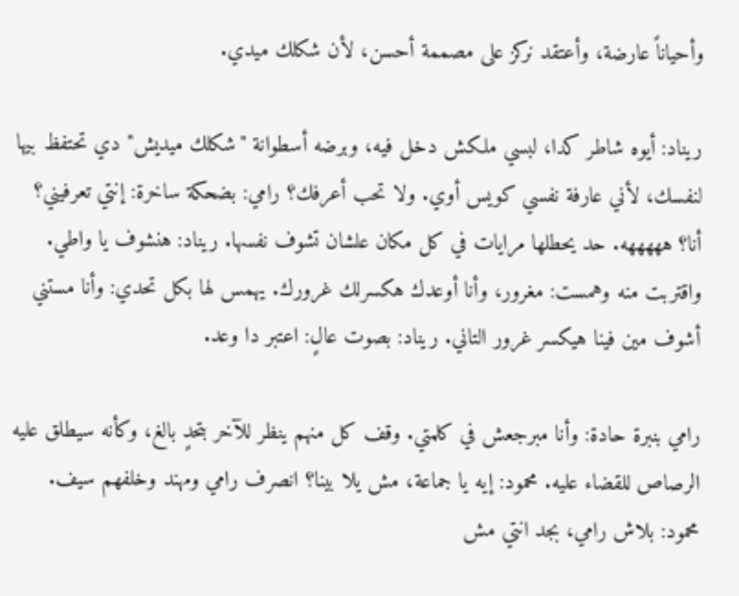وأحياناً عارضة، وأعتقد نركز على مصممة أحسن، لأن شكلك ميدي.

ريناد: أيوه شاطر كدا، لبسي ملكش دخل فيه، وبرضه أسطوانة "شكلك ميديش" دي تحتفظ بيها لنفسك، لأني عارفة نفسي كويس أوي. ولا تحب أعرفك؟ رامي: بضحكة ساخرة: إنتي تعرفيني؟ أنا؟ هههههه. حد يحطلها مرايات في كل مكان علشان تشوف نفسها. ريناد: هنشوف يا واطي. واقتربت منه وهمست: مغرور، وأنا أوعدك هكسرلك غرورك. يهمس لها بكل تحدي: وأنا مستني أشوف مين فينا هيكسر غرور التاني. ريناد: بصوت عالٍ: اعتبر دا وعد.

رامي بنبرة حادة: وأنا مبرجعش في كلمتي. وقف كل منهم ينظر للآخر بتحدٍ بالغ، وكأنه سيطلق عليه الرصاص للقضاء عليه. محمود: إيه يا جماعة، مش يلا بينا؟ انصرف رامي ومهند وخلفهم سيف. محمود: بلاش رامي، بجد انتي مش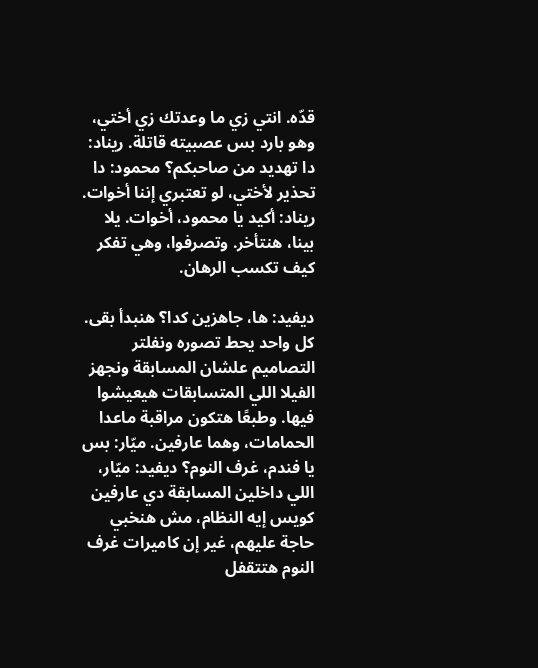قدّه. انتي زي ما وعدتك زي أختي، وهو بارد بس عصبيته قاتلة. ريناد: دا تهديد من صاحبكم؟ محمود: دا تحذير لأختي، لو تعتبري إننا أخوات. ريناد: أكيد يا محمود، أخوات. يلا بينا، هنتأخر. وتصرفوا، وهي تفكر كيف تكسب الرهان.

ديفيد: ها، جاهزين كدا؟ هنبدأ بقى. كل واحد يحط تصوره ونفلتر التصاميم علشان المسابقة ونجهز الفيلا اللي المتسابقات هيعيشوا فيها. وطبعًا هتكون مراقبة ماعدا الحمامات، وهما عارفين. ميّار: بس يا فندم، غرف النوم؟ ديفيد: ميّار، اللي داخلين المسابقة دي عارفين كويس إيه النظام، مش هنخبي حاجة عليهم، غير إن كاميرات غرف النوم هتتقفل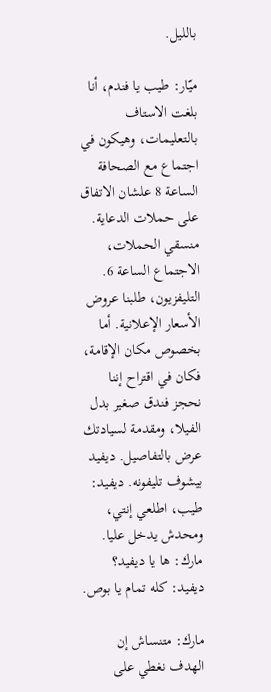بالليل.

ميّار: طيب يا فندم، أنا بلغت الاستاف بالتعليمات، وهيكون في اجتماع مع الصحافة الساعة 8 علشان الاتفاق على حملات الدعاية. منسقي الحملات، الاجتماع الساعة 6. التليفزيون، طلبنا عروض الأسعار الإعلانية. أما بخصوص مكان الإقامة، فكان في اقتراح إننا نحجز فندق صغير بدل الفيلا، ومقدمة لسيادتك عرض بالتفاصيل. ديفيد بيشوف تليفونه. ديفيد: طيب، اطلعي إنتي، ومحدش يدخل عليا. مارك: ها يا ديفيد؟ ديفيد: كله تمام يا بوص.

مارك: متنساش إن الهدف نغطي على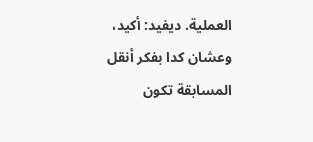العملية. ديفيد: أكيد، وعشان كدا بفكر أنقل المسابقة تكون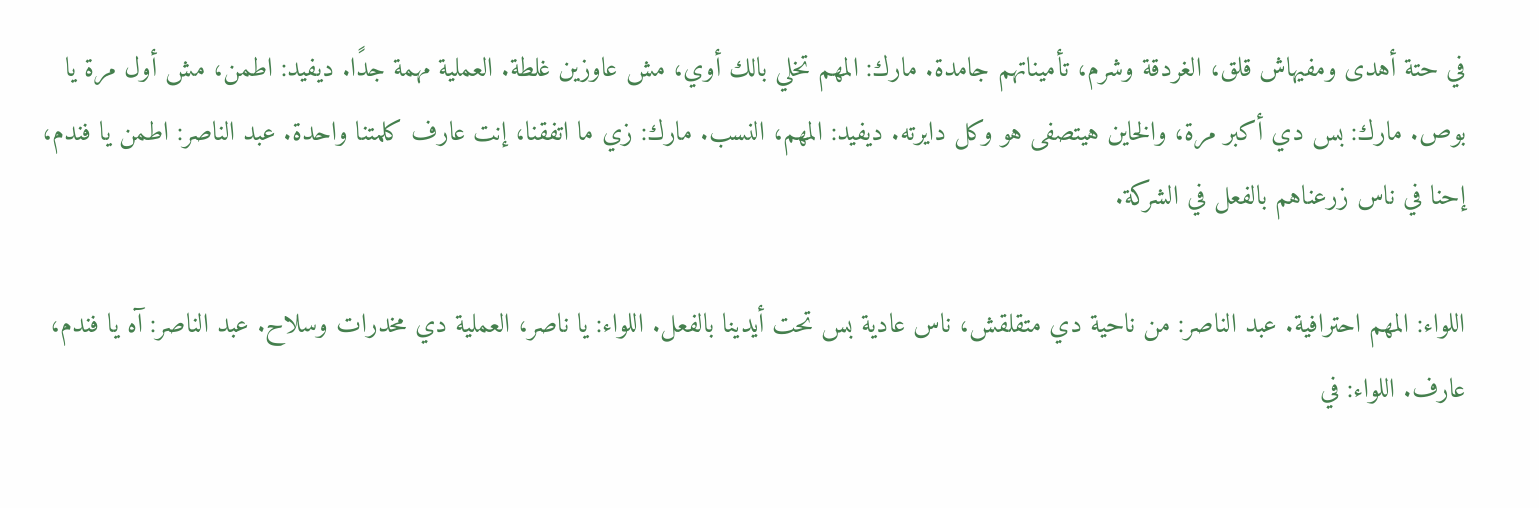في حتة أهدى ومفيهاش قلق، الغردقة وشرم، تأميناتهم جامدة. مارك: المهم تخلي بالك أوي، مش عاوزين غلطة. العملية مهمة جدًا. ديفيد: اطمن، مش أول مرة يا بوص. مارك: بس دي أكبر مرة، والخاين هيتصفى هو وكل دايرته. ديفيد: المهم، النسب. مارك: زي ما اتفقنا، إنت عارف كلمتنا واحدة. عبد الناصر: اطمن يا فندم، إحنا في ناس زرعناهم بالفعل في الشركة.

اللواء: المهم احترافية. عبد الناصر: من ناحية دي متقلقش، ناس عادية بس تحت أيدينا بالفعل. اللواء: يا ناصر، العملية دي مخدرات وسلاح. عبد الناصر: آه يا فندم، عارف. اللواء: في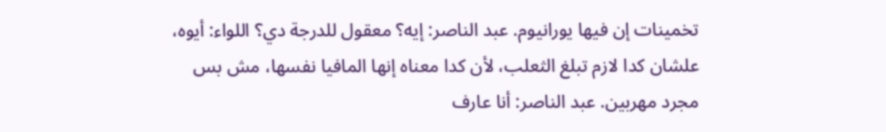تخمينات إن فيها يورانيوم. عبد الناصر: إيه؟ معقول للدرجة دي؟ اللواء: أيوه، علشان كدا لازم تبلغ الثعلب، لأن كدا معناه إنها المافيا نفسها، مش بس مجرد مهربين. عبد الناصر: أنا عارف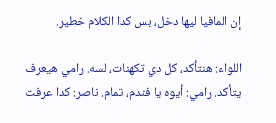إن المافيا ليها دخل، بس كدا الكلام خطير.

اللواء: هنتأكد، كل دي تكهنات، لسه. رامي هيعرف يتأكد. رامي: أيوه يا فندم، تمام. ناصر: كدا عرفت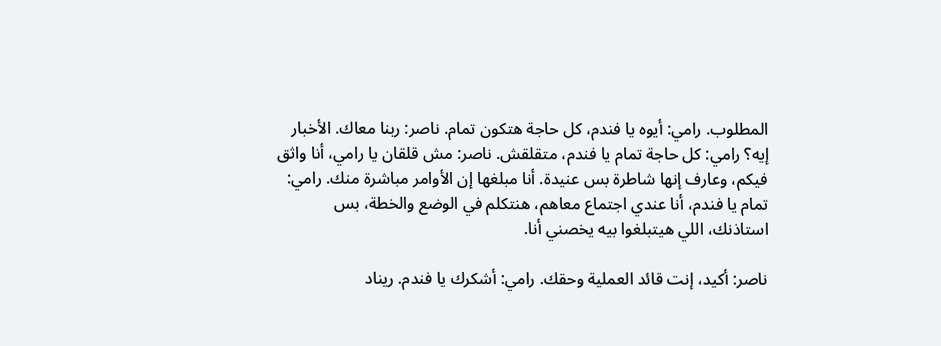المطلوب. رامي: أيوه يا فندم، كل حاجة هتكون تمام. ناصر: ربنا معاك. الأخبار إيه؟ رامي: كل حاجة تمام يا فندم، متقلقش. ناصر: مش قلقان يا رامي، أنا واثق فيكم، وعارف إنها شاطرة بس عنيدة. أنا مبلغها إن الأوامر مباشرة منك. رامي: تمام يا فندم، أنا عندي اجتماع معاهم، هنتكلم في الوضع والخطة، بس استاذنك، اللي هيتبلغوا بيه يخصني أنا.

ناصر: أكيد، إنت قائد العملية وحقك. رامي: أشكرك يا فندم. ريناد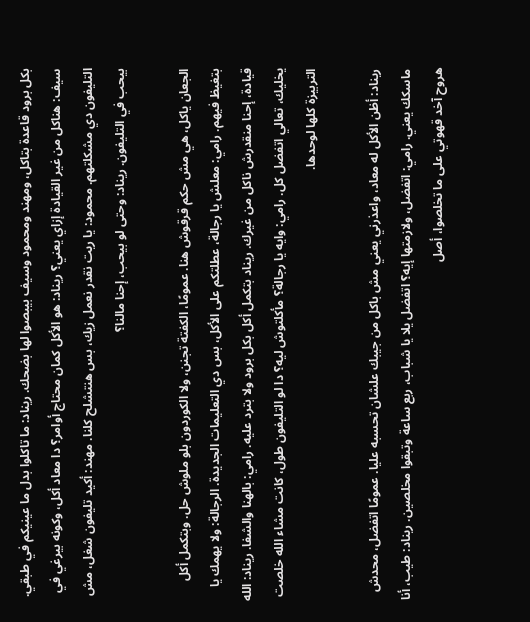بكل برود قاعدة بتاكل، ومهند ومحمود وسيف بيبصوا لها بضحك. ريناد: ما تاكلوا بدل ما عينيكم في طبقي. سيف: هناكل من غير القيادة إزاي يعني؟ ريناد: هو الأكل كمان محتاج أوامر؟ دا معاد أكل، وكونه بيرغي في التليفون دي مشكلتهم. محمود: يا ريت نقدر نعمل زيك، بس هنتشلح كلنا. مهند: أكيد تليفون شغل، مش بيحب في التليفون. ريناد: وحتى لو بيحب، إحنا مالنا؟

الجعان ياكل، هي مش حكم قرقوش هنا. عمومًا، الكفتة تجنن، ولا الكوردون بلو ملوش حل. وبتكمل أكل بتغيظ فيهم. رامي: معلش يا رجالة، عطلتكم على الأكل، بس دي التعليمات الجديدة. الرجالة: ولا يهمك يا قيادة، إحنا منقدرش ناكل من غيرك. ريناد بتكمل أكل بكل برود ولا بترد عليه. رامي: بالهنا والشفا. ريناد: الله يخليك، تعالي اتفضل كل. رامي: وايه يا رجالة؟ مأكلتوش ليه؟ دا لو التليفون طول، كانت مشاء الله خلصت التربيزة كلها لوحدها.

ريناد: أظن الأكل له معاد، واعذرني يعني مش باكل من جيبك علشان تحسبه عليا. عمومًا اتفضل، محدش ماسكك يعني. رامي: اتفضل، ولازمتها إيه؟ اتفضل يلا يا شباب، ربع ساعة وتبقوا مخلصين. ريناد: طيب، أنا هروح آخد قهوتي على ما تخلصوا، أصل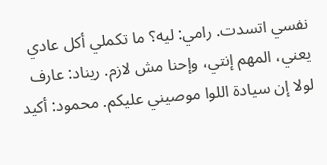نفسي اتسدت. رامي: ليه؟ ما تكملي أكل عادي يعني، المهم إنتي، وإحنا مش لازم. ريناد: عارف لولا إن سيادة اللوا موصيني عليكم. محمود: أكيد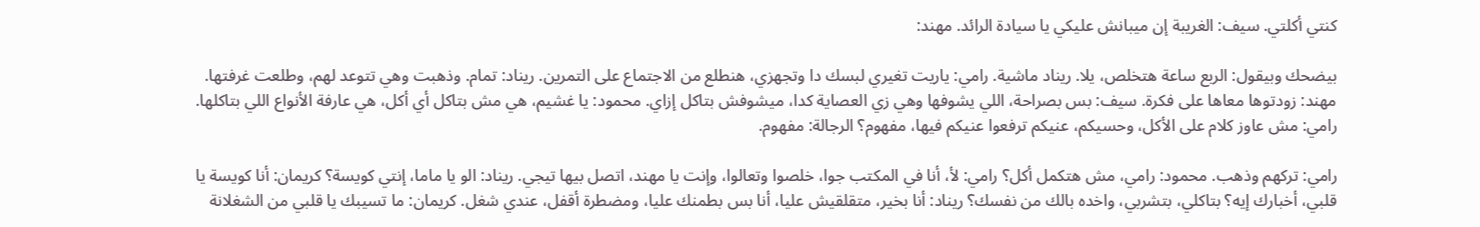كنتي أكلتي. سيف: الغريبة إن ميبانش عليكي يا سيادة الرائد. مهند:

بيضحك وبيقول: الربع ساعة هتخلص، يلا. ريناد ماشية. رامي: ياريت تغيري لبسك دا وتجهزي، هنطلع من الاجتماع على التمرين. ريناد: تمام. وذهبت وهي تتوعد لهم، وطلعت غرفتها. مهند: زودتوها معاها على فكرة. سيف: بس بصراحة، اللي يشوفها وهي زي العصاية كدا، ميشوفش بتاكل إزاي. محمود: يا غشيم، هي مش بتاكل أي أكل، هي عارفة الأنواع اللي بتاكلها. رامي: مش عاوز كلام على الأكل، وحسيكم، عنيكم ترفعوا عنيكم فيها، مفهوم؟ الرجالة: مفهوم.

رامي: تركهم وذهب. محمود: رامي، مش هتكمل أكل؟ رامي: لأ، أنا في المكتب جوا، خلصوا وتعالوا، وإنت يا مهند، اتصل بيها تيجي. ريناد: الو يا ماما، إنتي كويسة؟ كريمان: أنا كويسة يا قلبي، أخبارك إيه؟ بتاكلي، بتشربي، واخده بالك من نفسك؟ ريناد: أنا بخير، متقلقيش عليا، أنا بس بطمنك عليا، ومضطرة أقفل، عندي شغل. كريمان: ما تسيبك يا قلبي من الشغلانة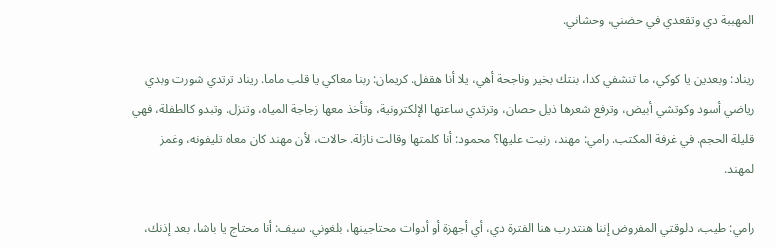المهببة دي وتقعدي في حضني، وحشاني.

ريناد: وبعدين يا كوكي، ما تنشفي كدا، بنتك بخير وناجحة أهي، يلا أنا هقفل. كريمان: ربنا معاكي يا قلب ماما. ريناد ترتدي شورت وبدي رياضي أسود وكوتشي أبيض، وترفع شعرها ذيل حصان، وترتدي ساعتها الإلكترونية، وتأخذ معها زجاجة المياه، وتنزل. وتبدو كالطفلة، فهي قليلة الحجم. في غرفة المكتب. رامي: مهند، رنيت عليها؟ محمود: أنا كلمتها وقالت نازلة. حالات، لأن مهند كان معاه تليفونه، وغمز لمهند.

رامي: طيب، دلوقتي المفروض إننا هنتدرب هنا الفترة دي، أي أجهزة أو أدوات محتاجينها، بلغوني. سيف: أنا محتاج يا باشا، بعد إذنك،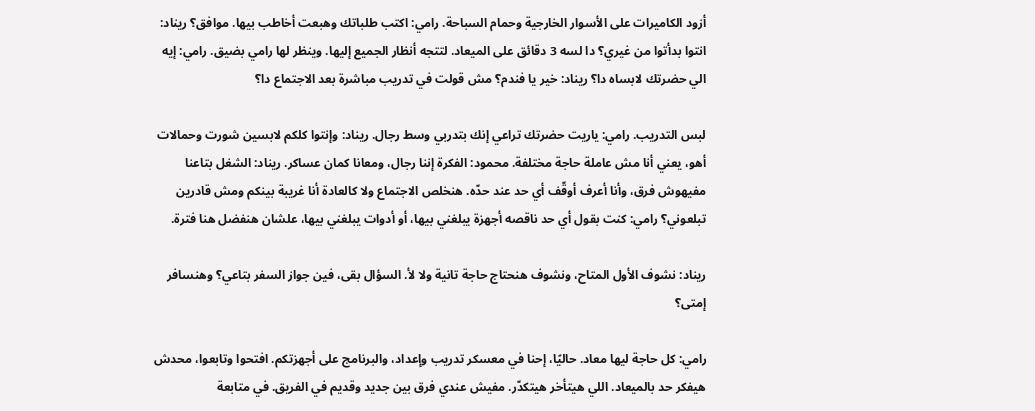أزود الكاميرات على الأسوار الخارجية وحمام السباحة. رامي: اكتب طلباتك وهبعت أخاطب بيها. موافق؟ ريناد: انتوا بدأتوا من غيري؟ دا لسه 3 دقائق على الميعاد. لتتجه أنظار الجميع إليها. وينظر لها رامي بضيق. رامي: إيه الي حضرتك لابساه دا؟ ريناد: خير يا فندم؟ مش قولت في تدريب مباشرة بعد الاجتماع دا؟

لبس التدريب. رامي: ياريت حضرتك تراعي إنك بتدربي وسط رجال. ريناد: وإنتوا كلكم لابسين شورت وحمالات أهو، يعني أنا مش عاملة حاجة مختلفة. محمود: الفكرة إننا رجال، ومعانا كمان عساكر. ريناد: الشغل بتاعنا مفيهوش فرق، وأنا أعرف أوقّف أي حد عند حدّه. هنخلص الاجتماع ولا كالعادة أنا غريبة بينكم ومش قادرين تبلعوني؟ رامي: كنت بقول أي حد ناقصه أجهزة يبلغني بيها، أو أدوات يبلغني بيها، علشان هنفضل هنا فترة.

ريناد: نشوف الأول المتاح، ونشوف هنحتاج حاجة تانية ولا لأ. السؤال بقى، فين جواز السفر بتاعي؟ وهنسافر إمتى؟

رامي: كل حاجة ليها معاد. حاليًا، إحنا في معسكر تدريب وإعداد، والبرنامج على أجهزتكم. افتحوا وتابعوا، محدش هيفكر حد بالميعاد. اللي هيتأخر هيتكدّر. مفيش عندي فرق بين جديد وقديم في الفريق. في متابعة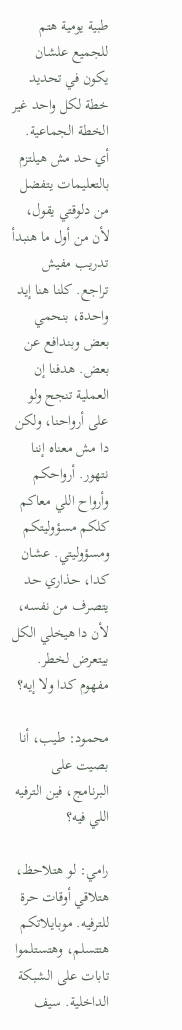طبية يومية هتم للجميع علشان يكون في تحديد خطة لكل واحد غير الخطة الجماعية. أي حد مش هيلتزم بالتعليمات يتفضل من دلوقتي يقول، لأن من أول ما هنبدأ تدريب مفيش تراجع. كلنا هنا إيد واحدة، بنحمي بعض وبندافع عن بعض. هدفنا إن العملية تنجح ولو على أرواحنا، ولكن دا مش معناه إننا نتهور. أرواحكم وأرواح اللي معاكم كلكم مسؤوليتكم ومسؤوليتي. عشان كدا، حذاري حد يتصرف من نفسه، لأن دا هيخلي الكل بيتعرض لخطر. مفهوم كدا ولا إيه؟

محمود: طيب، أنا بصيت على البرنامج، فين الترفيه اللي فيه؟

رامي: لو هتلاحظ، هتلاقي أوقات حرة للترفيه. موبايلاتكم هتتسلم، وهتستلموا تابات على الشبكة الداخلية. سيف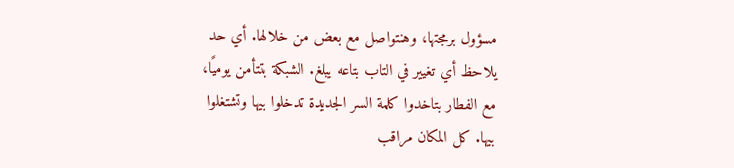مسؤول برمجتها، وهنتواصل مع بعض من خلالها. أي حد يلاحظ أي تغيير في التاب بتاعه يبلغ. الشبكة بتتأمن يوميًا، مع الفطار بتاخدوا كلمة السر الجديدة تدخلوا بيها وتشتغلوا بيها. كل المكان مراقب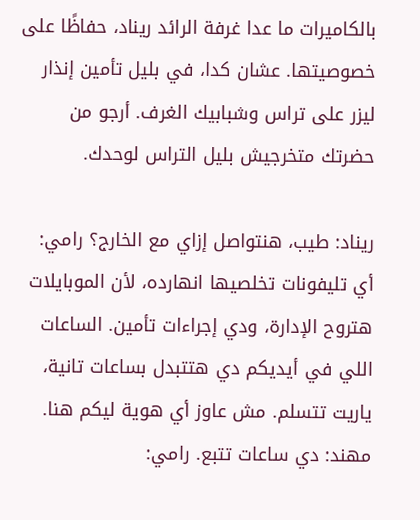بالكاميرات ما عدا غرفة الرائد ريناد، حفاظًا على خصوصيتها. عشان كدا، في بليل تأمين إنذار ليزر على تراس وشبابيك الغرف. أرجو من حضرتك متخرجيش بليل التراس لوحدك.

ريناد: طيب، هنتواصل إزاي مع الخارج؟ رامي: أي تليفونات تخلصيها انهارده، لأن الموبايلات هتروح الإدارة، ودي إجراءات تأمين. الساعات اللي في أيديكم دي هتتبدل بساعات تانية، ياريت تتسلم. مش عاوز أي هوية ليكم هنا. مهند: دي ساعات تتبع. رامي: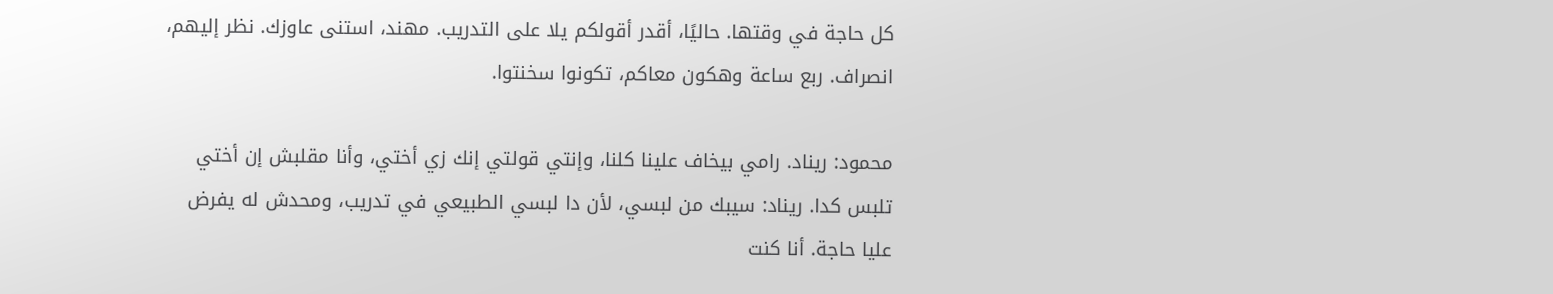كل حاجة في وقتها. حاليًا، أقدر أقولكم يلا على التدريب. مهند، استنى عاوزك. نظر إليهم، انصراف. ربع ساعة وهكون معاكم، تكونوا سخنتوا.

محمود: ريناد. رامي بيخاف علينا كلنا، وإنتي قولتي إنك زي أختي، وأنا مقلبش إن أختي تلبس كدا. ريناد: سيبك من لبسي، لأن دا لبسي الطبيعي في تدريب، ومحدش له يفرض عليا حاجة. أنا كنت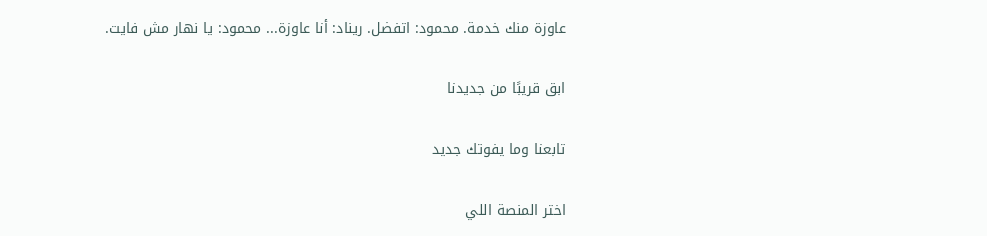عاوزة منك خدمة. محمود: اتفضل. ريناد: أنا عاوزة... محمود: يا نهار مش فايت.

ابق قريبًا من جديدنا

تابعنا وما يفوتك جديد

اختر المنصة اللي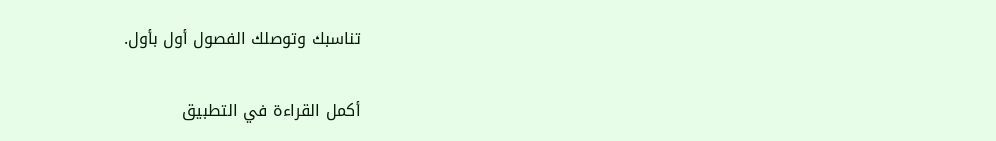تناسبك وتوصلك الفصول أول بأول.

أكمل القراءة في التطبيق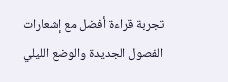تجربة قراءة أفضل مع إشعارات الفصول الجديدة والوضع الليلي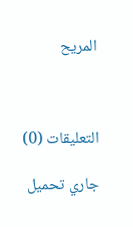المريح



التعليقات (0)

جاري تحميل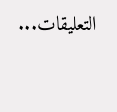التعليقات...